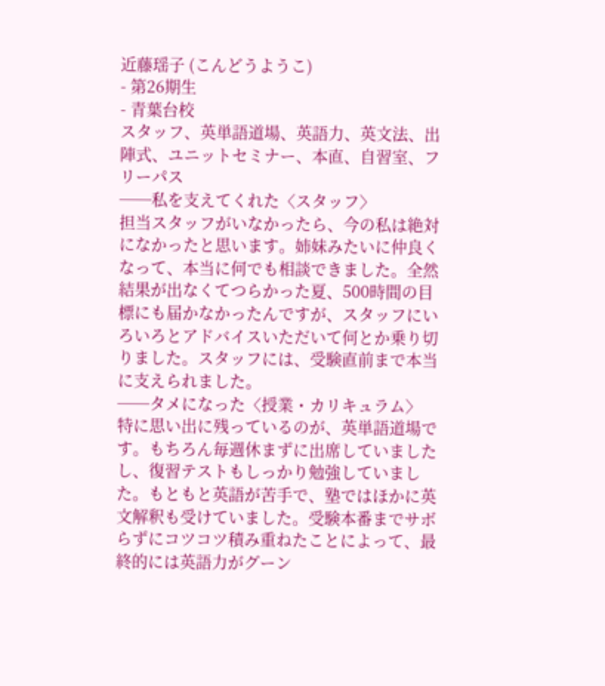近藤瑶子 (こんどうようこ)
- 第26期生
- 青葉台校
スタッフ、英単語道場、英語力、英文法、出陣式、ユニットセミナー、本直、自習室、フリーパス
──私を支えてくれた〈スタッフ〉
担当スタッフがいなかったら、今の私は絶対になかったと思います。姉妹みたいに仲良くなって、本当に何でも相談できました。全然結果が出なくてつらかった夏、500時間の目標にも届かなかったんですが、スタッフにいろいろとアドバイスいただいて何とか乗り切りました。スタッフには、受験直前まで本当に支えられました。
──タメになった〈授業・カリキュラム〉
特に思い出に残っているのが、英単語道場です。もちろん毎週休まずに出席していましたし、復習テストもしっかり勉強していました。もともと英語が苦手で、塾ではほかに英文解釈も受けていました。受験本番までサボらずにコツコツ積み重ねたことによって、最終的には英語力がグーン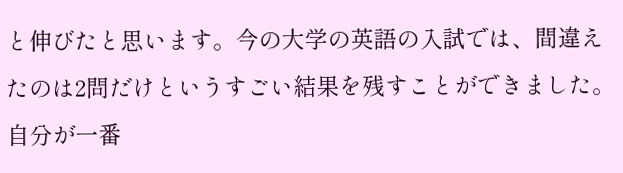と伸びたと思います。今の大学の英語の入試では、間違えたのは2問だけというすごい結果を残すことができました。自分が一番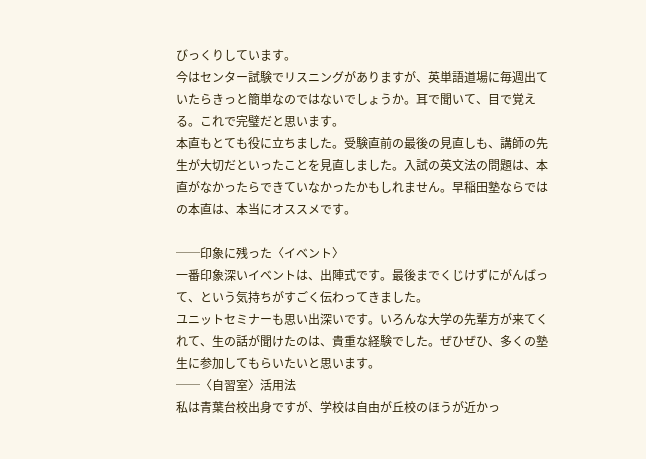びっくりしています。
今はセンター試験でリスニングがありますが、英単語道場に毎週出ていたらきっと簡単なのではないでしょうか。耳で聞いて、目で覚える。これで完璧だと思います。
本直もとても役に立ちました。受験直前の最後の見直しも、講師の先生が大切だといったことを見直しました。入試の英文法の問題は、本直がなかったらできていなかったかもしれません。早稲田塾ならではの本直は、本当にオススメです。

──印象に残った〈イベント〉
一番印象深いイベントは、出陣式です。最後までくじけずにがんばって、という気持ちがすごく伝わってきました。
ユニットセミナーも思い出深いです。いろんな大学の先輩方が来てくれて、生の話が聞けたのは、貴重な経験でした。ぜひぜひ、多くの塾生に参加してもらいたいと思います。
──〈自習室〉活用法
私は青葉台校出身ですが、学校は自由が丘校のほうが近かっ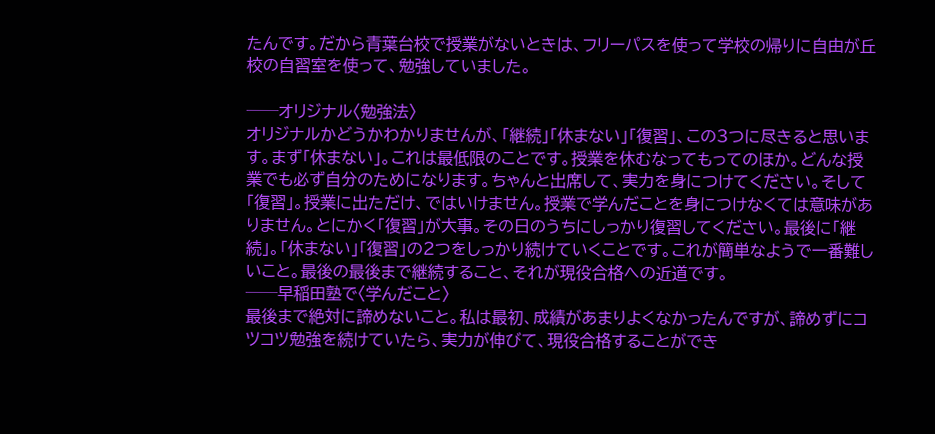たんです。だから青葉台校で授業がないときは、フリーパスを使って学校の帰りに自由が丘校の自習室を使って、勉強していました。

──オリジナル〈勉強法〉
オリジナルかどうかわかりませんが、「継続」「休まない」「復習」、この3つに尽きると思います。まず「休まない」。これは最低限のことです。授業を休むなってもってのほか。どんな授業でも必ず自分のためになります。ちゃんと出席して、実力を身につけてください。そして「復習」。授業に出ただけ、ではいけません。授業で学んだことを身につけなくては意味がありません。とにかく「復習」が大事。その日のうちにしっかり復習してください。最後に「継続」。「休まない」「復習」の2つをしっかり続けていくことです。これが簡単なようで一番難しいこと。最後の最後まで継続すること、それが現役合格への近道です。
──早稲田塾で〈学んだこと〉
最後まで絶対に諦めないこと。私は最初、成績があまりよくなかったんですが、諦めずにコツコツ勉強を続けていたら、実力が伸びて、現役合格することができ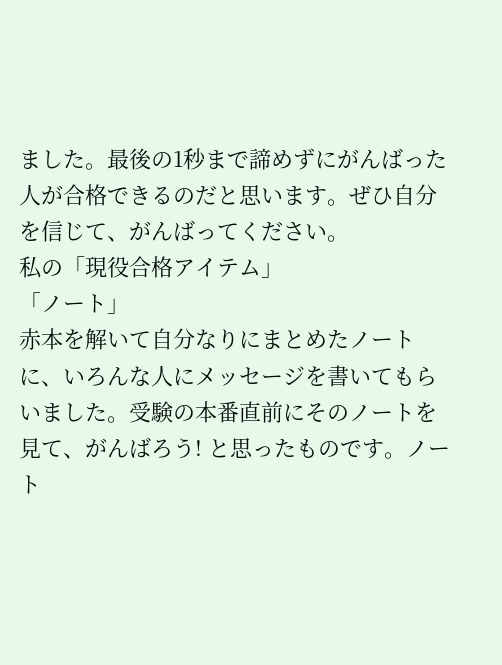ました。最後の1秒まで諦めずにがんばった人が合格できるのだと思います。ぜひ自分を信じて、がんばってください。
私の「現役合格アイテム」
「ノート」
赤本を解いて自分なりにまとめたノートに、いろんな人にメッセージを書いてもらいました。受験の本番直前にそのノートを見て、がんばろう! と思ったものです。ノート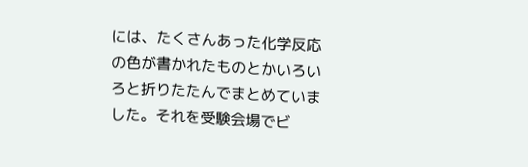には、たくさんあった化学反応の色が書かれたものとかいろいろと折りたたんでまとめていました。それを受験会場でビ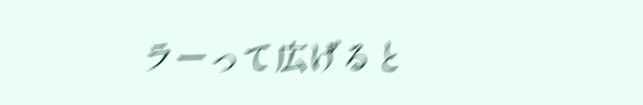ラーって広げると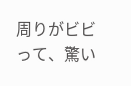周りがビビって、驚い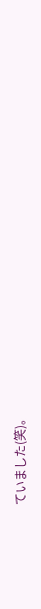ていました(笑)。